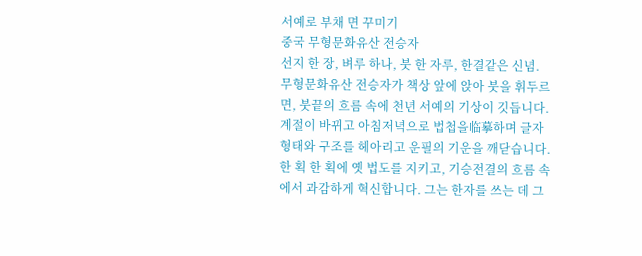서예로 부채 면 꾸미기
중국 무형문화유산 전승자
선지 한 장, 벼루 하나, 붓 한 자루, 한결같은 신념. 무형문화유산 전승자가 책상 앞에 앉아 붓을 휘두르면, 붓끝의 흐름 속에 천년 서예의 기상이 깃듭니다. 계절이 바뀌고 아침저녁으로 법첩을临摹하며 글자 형태와 구조를 헤아리고 운필의 기운을 깨닫습니다. 한 획 한 획에 옛 법도를 지키고, 기승전결의 흐름 속에서 과감하게 혁신합니다. 그는 한자를 쓰는 데 그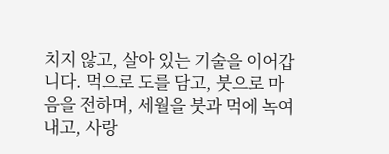치지 않고, 살아 있는 기술을 이어갑니다. 먹으로 도를 담고, 붓으로 마음을 전하며, 세월을 붓과 먹에 녹여내고, 사랑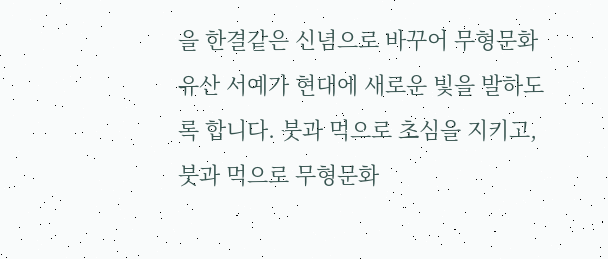을 한결같은 신념으로 바꾸어 무형문화유산 서예가 현대에 새로운 빛을 발하도록 합니다. 붓과 먹으로 초심을 지키고, 붓과 먹으로 무형문화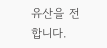유산을 전합니다.